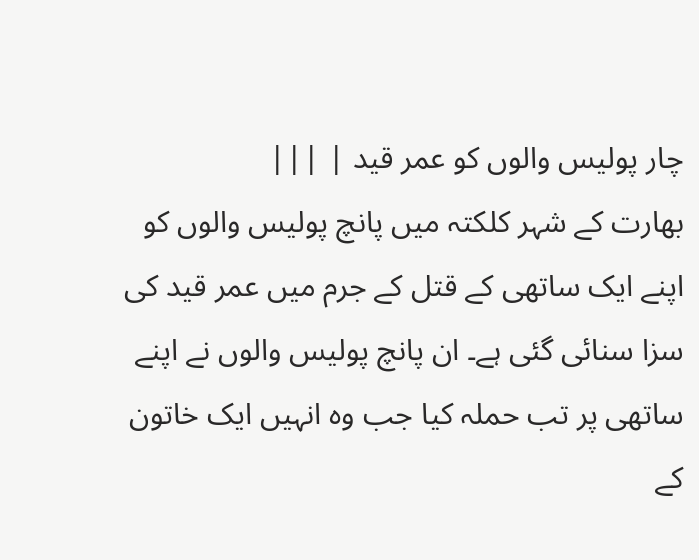چار پولیس والوں کو عمر قید | |||
بھارت کے شہر کلکتہ میں پانچ پولیس والوں کو اپنے ایک ساتھی کے قتل کے جرم میں عمر قید کی سزا سنائی گئی ہے۔ ان پانچ پولیس والوں نے اپنے ساتھی پر تب حملہ کیا جب وہ انہیں ایک خاتون کے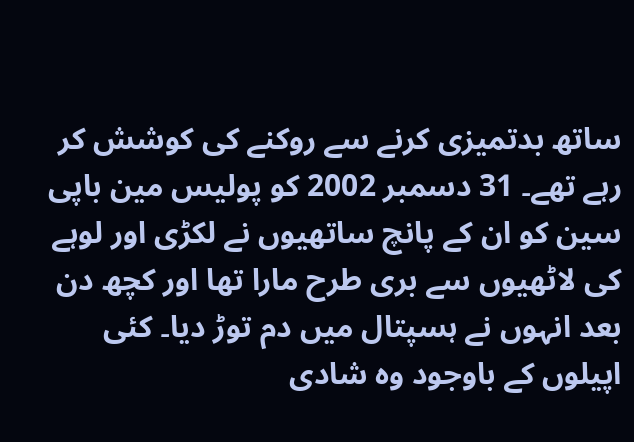ساتھ بدتمیزی کرنے سے روکنے کی کوشش کر رہے تھے۔ 31 دسمبر 2002 کو پولیس مین باپی سین کو ان کے پانچ ساتھیوں نے لکڑی اور لوہے کی لاٹھیوں سے بری طرح مارا تھا اور کچھ دن بعد انہوں نے ہسپتال میں دم توڑ دیا۔ کئی اپیلوں کے باوجود وہ شادی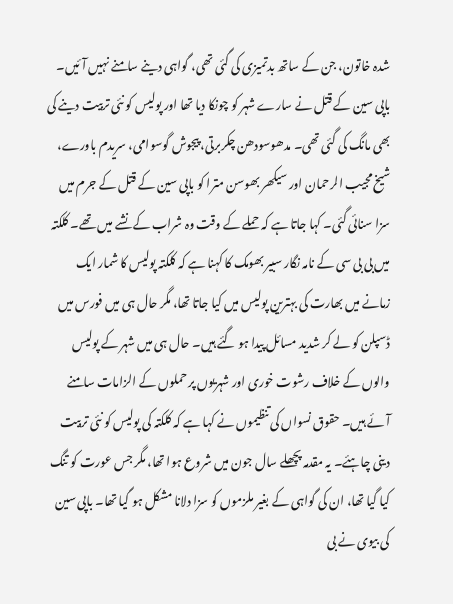شدہ خاتون، جن کے ساتھ بدتمیزی کی گئی تھی، گواہی دینے سامنے نہیں آئیں۔ باپی سین کے قتل نے سارے شہر کو چونکا دیا تھا اور پولیس کو نئی تربیت دینے کی بھی مانگ کی گئی تھی۔ مدھوسودھن چکربرتی، پیجوش گوسوامی، سریدم باورے، شیخ مجیب الرحمان اور سیکھر بھوسن مترا کو باپی سین کے قتل کے جرم میں سزا سنائی گئی۔ کہا جاتا ہے کہ حملے کے وقت وہ شراب کے نشے میں تھے۔ کلکتہ میں بی بی سی کے نامہ نگار سبیر بھومک کا کہنا ہے کہ کلکتہ پولیس کا شمار ایک زمانے میں بھارت کی بہترین پولیس میں کیا جاتا تھا، مگر حال ہی میں فورس میں ڈسپلن کو لے کر شدید مسائل پیدا ہو گئے ہیں۔ حال ہی میں شہر کے پولیس والوں کے خلاف رشوت خوری اور شہریوں پر حملوں کے الزامات سامنے آئے ہیں۔ حقوق نسواں کی تنظیموں نے کہا ہے کہ کلکتہ کی پولیس کو نئی تربیت دینی چاہئے۔ یہ مقدمہ پچھلے سال جون میں شروع ہوا تھا، مگر جس عورت کو تنگ کیا گیا تھا، ان کی گواہی کے بغیر ملزموں کو سزا دلانا مشکل ہو گیا تھا۔ باپی سین کی بیوی نے بی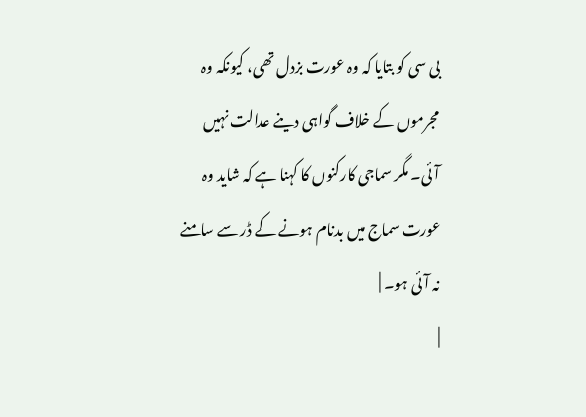بی سی کو بتایا کہ وہ عورت بزدل تھی، کیونکہ وہ مجرموں کے خلاف گواہی دینے عدالت نہیں آئی۔ مگر سماجی کارکنوں کا کہنا ہے کہ شاید وہ عورت سماج میں بدنام ہونے کے ڈر سے سامنے نہ آئی ہو۔ |
|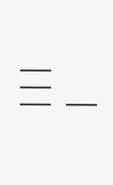|||
|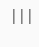|||